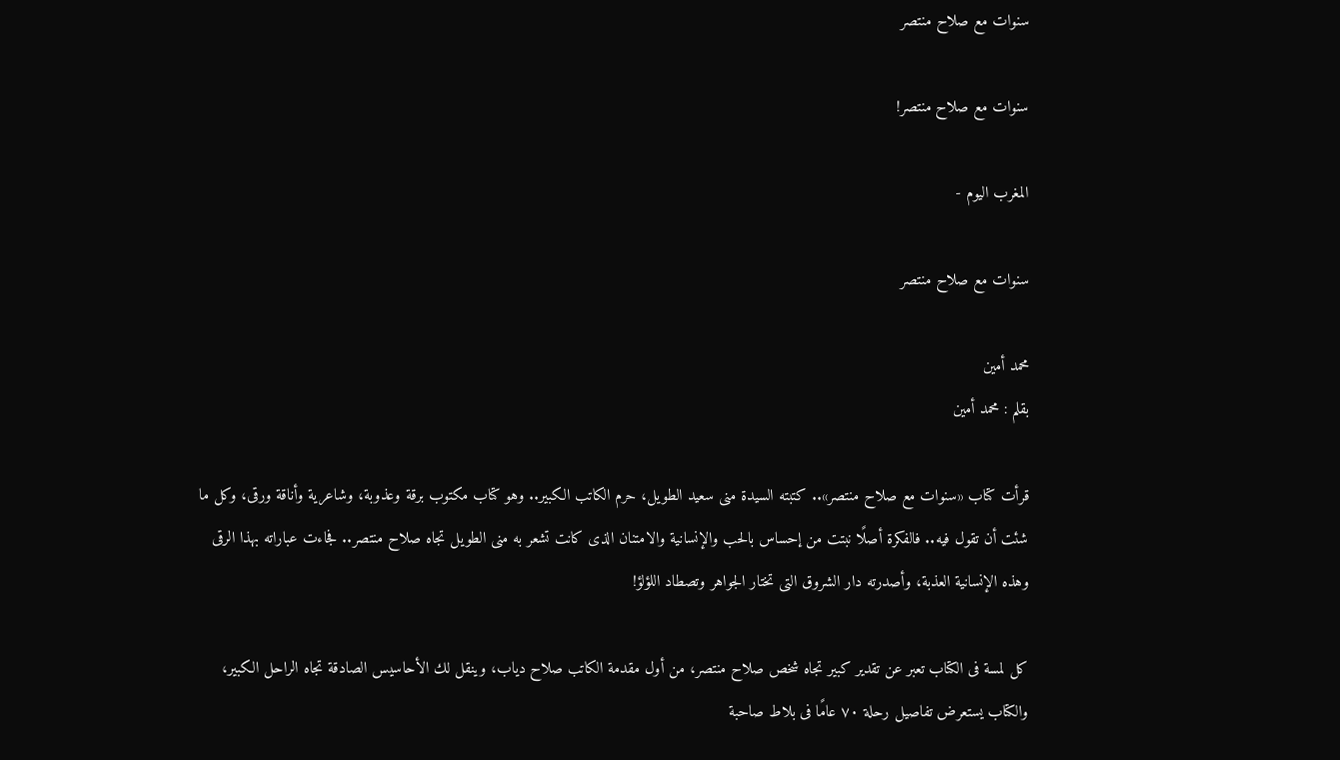سنوات مع صلاح منتصر

سنوات مع صلاح منتصر!

المغرب اليوم -

سنوات مع صلاح منتصر

محمد أمين
بقلم : محمد أمين

قرأت كتاب «سنوات مع صلاح منتصر».. كتبته السيدة منى سعيد الطويل، حرم الكاتب الكبير.. وهو كتاب مكتوب برقة وعذوبة، وشاعرية وأناقة ورقى، وكل ما شئت أن تقول فيه.. فالفكرة أصلًا نبتت من إحساس بالحب والإنسانية والامتنان الذى كانت تشعر به منى الطويل تجاه صلاح منتصر.. فجاءت عباراته بهذا الرقى وهذه الإنسانية العذبة، وأصدرته دار الشروق التى تختار الجواهر وتصطاد اللؤلؤ!

كل لمسة فى الكتاب تعبر عن تقدير كبير تجاه شخص صلاح منتصر، من أول مقدمة الكاتب صلاح دياب، وينقل لك الأحاسيس الصادقة تجاه الراحل الكبير، والكتاب يستعرض تفاصيل رحلة ٧٠ عامًا فى بلاط صاحبة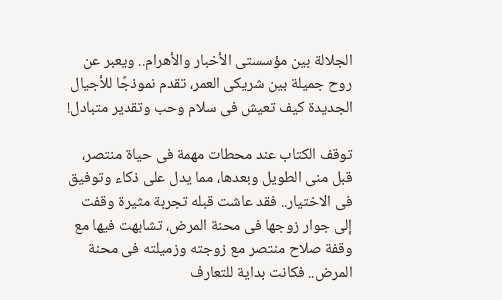الجلالة بين مؤسستى الأخبار والأهرام.. ويعبر عن روح جميلة بين شريكى العمر، تقدم نموذجًا للأجيال الجديدة كيف تعيش فى سلام وحب وتقدير متبادل!

توقف الكتاب عند محطات مهمة فى حياة منتصر، قبل منى الطويل وبعدها، مما يدل على ذكاء وتوفيق فى الاختيار.. فقد عاشت قبله تجربة مثيرة وقفت إلى جوار زوجها فى محنة المرض، تشابهت فيها مع وقفة صلاح منتصر مع زوجته وزميلته فى محنة المرض.. فكانت بداية للتعارف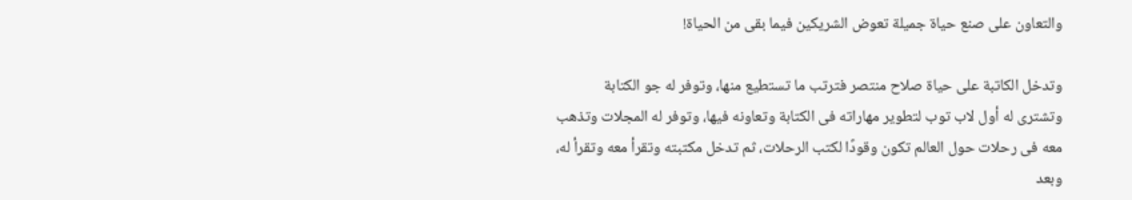والتعاون على صنع حياة جميلة تعوض الشريكين فيما بقى من الحياة!

وتدخل الكاتبة على حياة صلاح منتصر فترتب ما تستطيع منها، وتوفر له جو الكتابة وتشترى له أول لاب توب لتطوير مهاراته فى الكتابة وتعاونه فيها، وتوفر له المجلات وتذهب معه فى رحلات حول العالم تكون وقودًا لكتب الرحلات، ثم تدخل مكتبته وتقرأ معه وتقرأ له، وبعد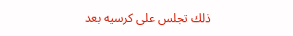ذلك تجلس على كرسيه بعد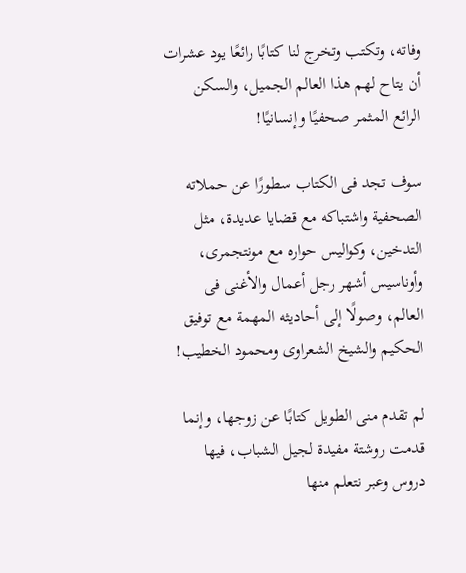وفاته، وتكتب وتخرج لنا كتابًا رائعًا يود عشرات أن يتاح لهم هذا العالم الجميل، والسكن الرائع المثمر صحفيًا وإنسانيًا!

سوف تجد فى الكتاب سطورًا عن حملاته الصحفية واشتباكه مع قضايا عديدة، مثل التدخين، وكواليس حواره مع مونتجمرى، وأوناسيس أشهر رجل أعمال والأغنى فى العالم، وصولًا إلى أحاديثه المهمة مع توفيق الحكيم والشيخ الشعراوى ومحمود الخطيب!

لم تقدم منى الطويل كتابًا عن زوجها، وإنما قدمت روشتة مفيدة لجيل الشباب، فيها دروس وعبر نتعلم منها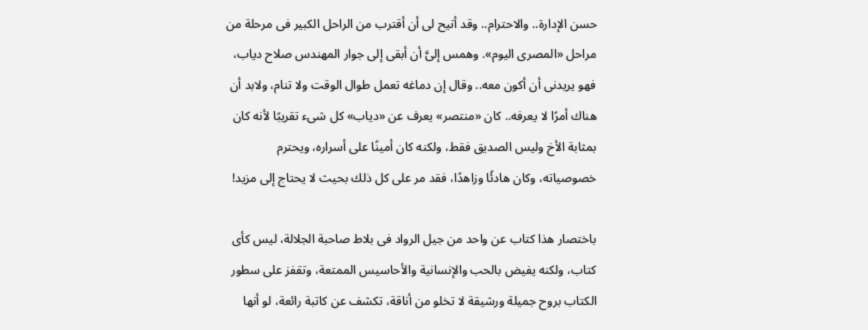حسن الإدارة.. والاحترام.. وقد أتيح لى أن أقترب من الراحل الكبير فى مرحلة من مراحل «المصرى اليوم». وهمس إلىَّ أن أبقى إلى جوار المهندس صلاح دياب، فهو يريدنى أن أكون معه.. وقال إن دماغه تعمل طوال الوقت ولا تنام، ولابد أن هناك أمرًا لا يعرفه.. كان «منتصر» يعرف عن «دياب» كل شىء تقريبًا لأنه كان بمثابة الأخ وليس الصديق فقط، ولكنه كان أمينًا على أسراره، ويحترم خصوصياته، وكان هادئًا وزاهدًا، فقد مر على كل ذلك بحيث لا يحتاج إلى مزيد!

باختصار هذا كتاب عن واحد من جيل الرواد فى بلاط صاحبة الجلالة، ليس كأى كتاب، ولكنه يفيض بالحب والإنسانية والأحاسيس الممتعة، وتقفز على سطور الكتاب بروح جميلة ورشيقة لا تخلو من أناقة، تكشف عن كاتبة رائعة، لو أنها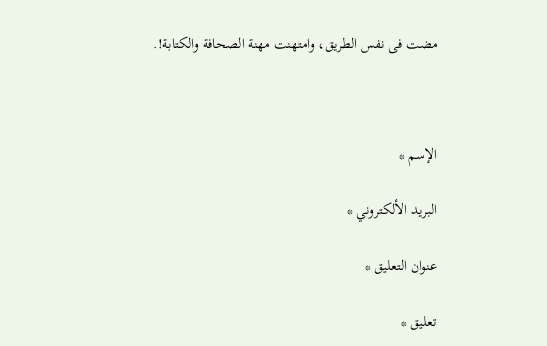مضت فى نفس الطريق، وامتهنت مهنة الصحافة والكتابة!.



الإسم *

البريد الألكتروني *

عنوان التعليق *

تعليق *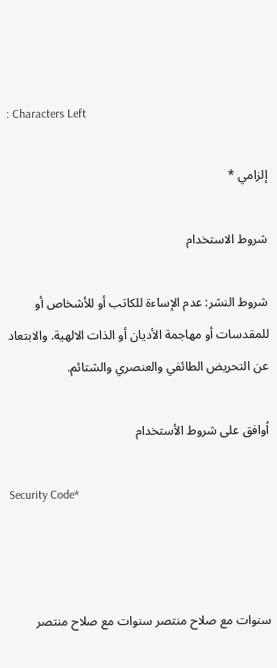: Characters Left

إلزامي *

شروط الاستخدام

شروط النشر: عدم الإساءة للكاتب أو للأشخاص أو للمقدسات أو مهاجمة الأديان أو الذات الالهية. والابتعاد عن التحريض الطائفي والعنصري والشتائم.

اُوافق على شروط الأستخدام

Security Code*



سنوات مع صلاح منتصر سنوات مع صلاح منتصر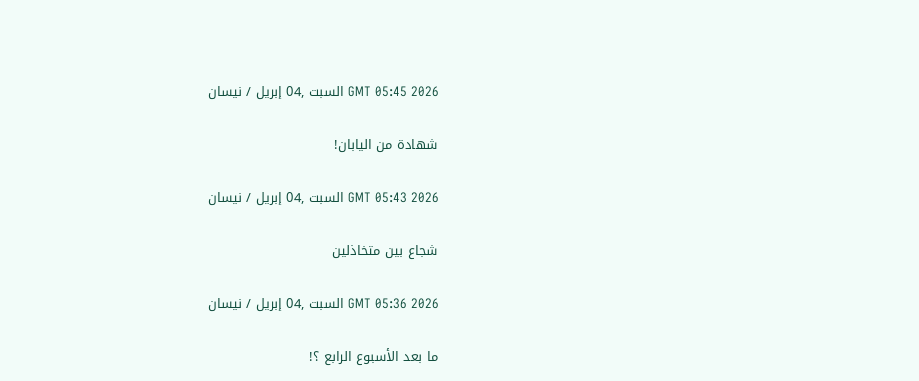GMT 05:45 2026 السبت ,04 إبريل / نيسان

شهادة من اليابان!

GMT 05:43 2026 السبت ,04 إبريل / نيسان

شجاع بين متخاذلين

GMT 05:36 2026 السبت ,04 إبريل / نيسان

ما بعد الأسبوع الرابع ؟!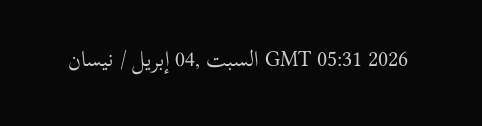GMT 05:31 2026 السبت ,04 إبريل / نيسان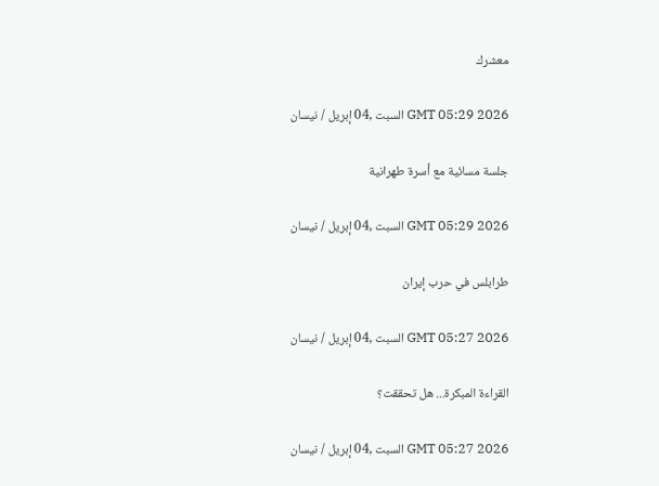معشرك

GMT 05:29 2026 السبت ,04 إبريل / نيسان

جلسة مسائية مع أسرة طهرانية

GMT 05:29 2026 السبت ,04 إبريل / نيسان

طرابلس في حرب إيران

GMT 05:27 2026 السبت ,04 إبريل / نيسان

القراءة المبكرة... هل تحققت؟

GMT 05:27 2026 السبت ,04 إبريل / نيسان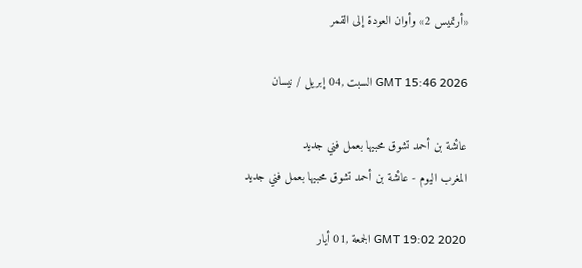«أرتميس 2» وأوان العودة إلى القمر

GMT 15:46 2026 السبت ,04 إبريل / نيسان

عائشة بن أحمد تشوق محبيها بعمل فني جديد
المغرب اليوم - عائشة بن أحمد تشوق محبيها بعمل فني جديد

GMT 19:02 2020 الجمعة ,01 أيار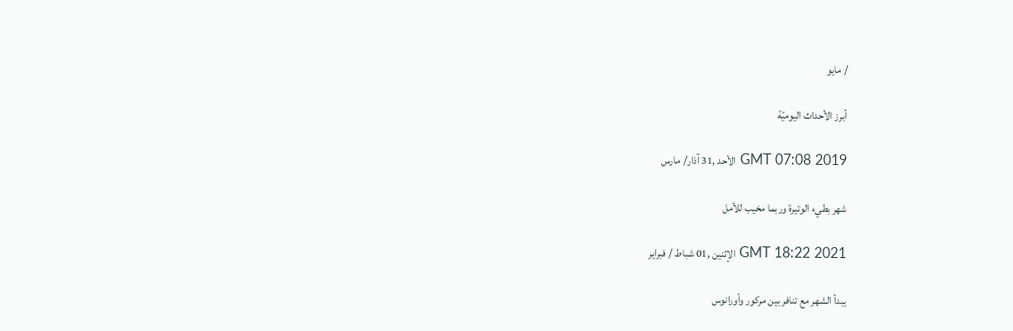/ مايو

أبرز الأحداث اليوميّة

GMT 07:08 2019 الأحد ,31 آذار/ مارس

شهر بطيء الوتيرة وربما مخيب للأمل

GMT 18:22 2021 الإثنين ,01 شباط / فبراير

يبدأ الشهر مع تنافر بين مركور وأورانوس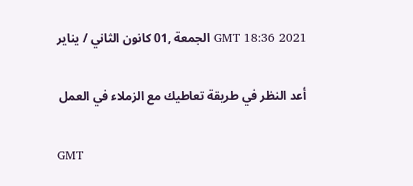GMT 18:36 2021 الجمعة ,01 كانون الثاني / يناير

أعد النظر في طريقة تعاطيك مع الزملاء في العمل

GMT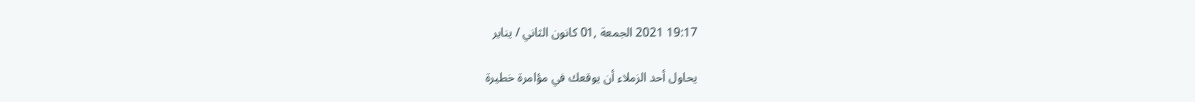19:17 2021 الجمعة ,01 كانون الثاني / يناير

يحاول أحد الزملاء أن يوقعك في مؤامرة خطيرة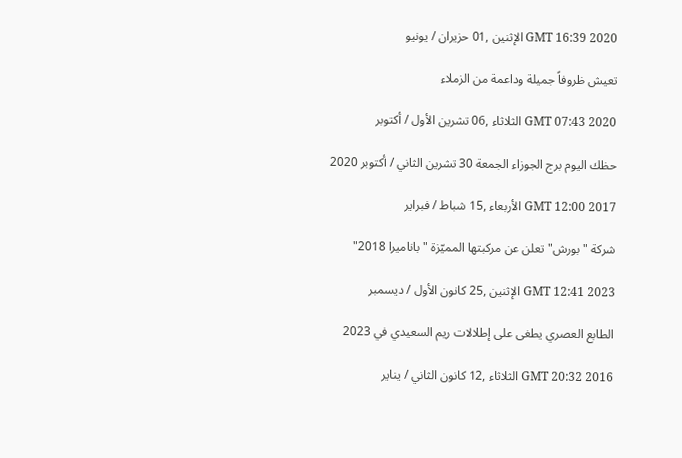GMT 16:39 2020 الإثنين ,01 حزيران / يونيو

تعيش ظروفاً جميلة وداعمة من الزملاء

GMT 07:43 2020 الثلاثاء ,06 تشرين الأول / أكتوبر

حظك اليوم برج الجوزاء الجمعة 30 تشرين الثاني / أكتوبر 2020

GMT 12:00 2017 الأربعاء ,15 شباط / فبراير

شركة "بورش" تعلن عن مركبتها المميّزة "باناميرا 2018"

GMT 12:41 2023 الإثنين ,25 كانون الأول / ديسمبر

الطابع العصري يطغى على إطلالات ريم السعيدي في 2023

GMT 20:32 2016 الثلاثاء ,12 كانون الثاني / يناير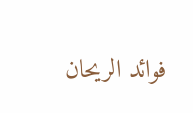فوائد الريحان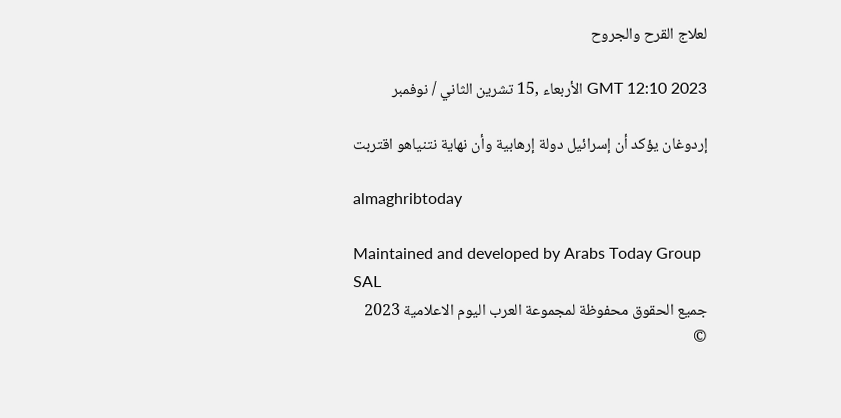لعلاج القرح والجروح

GMT 12:10 2023 الأربعاء ,15 تشرين الثاني / نوفمبر

إردوغان يؤكد أن إسرائيل دولة إرهابية وأن نهاية نتنياهو اقتربت

almaghribtoday

Maintained and developed by Arabs Today Group SAL
جميع الحقوق محفوظة لمجموعة العرب اليوم الاعلامية 2023 ©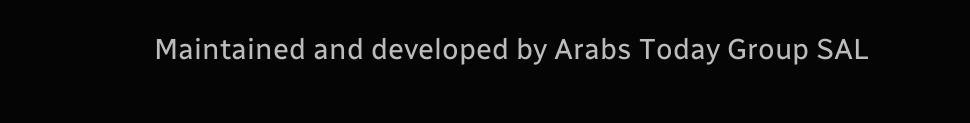Maintained and developed by Arabs Today Group SAL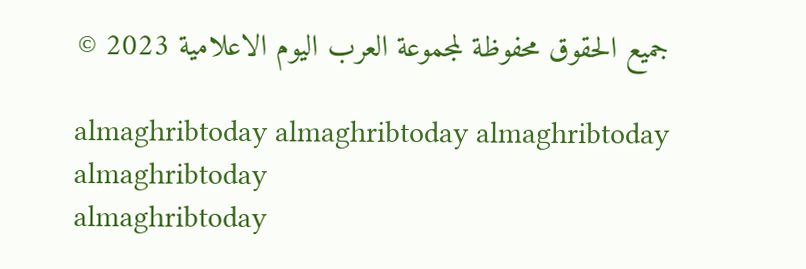جميع الحقوق محفوظة لمجموعة العرب اليوم الاعلامية 2023 ©

almaghribtoday almaghribtoday almaghribtoday almaghribtoday
almaghribtoday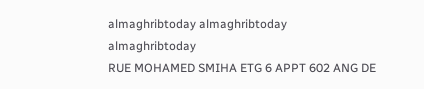almaghribtoday almaghribtoday
almaghribtoday
RUE MOHAMED SMIHA ETG 6 APPT 602 ANG DE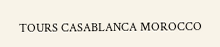TOURS CASABLANCA MOROCCO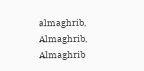almaghrib, Almaghrib, Almaghrib